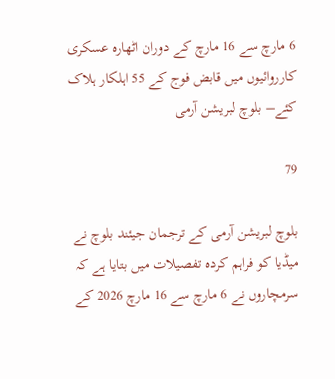6 مارچ سے 16 مارچ کے دوران اٹھارہ عسکری کارروائیوں میں قابض فوج کے 55 اہلکار ہلاک کئے– بلوچ لبریشن آرمی

79

بلوچ لبریشن آرمی کے ترجمان جیئند بلوچ نے میڈیا کو فراہم کردہ تفصیلات میں بتایا ہے کہ سرمچاروں نے 6 مارچ سے 16 مارچ 2026 کے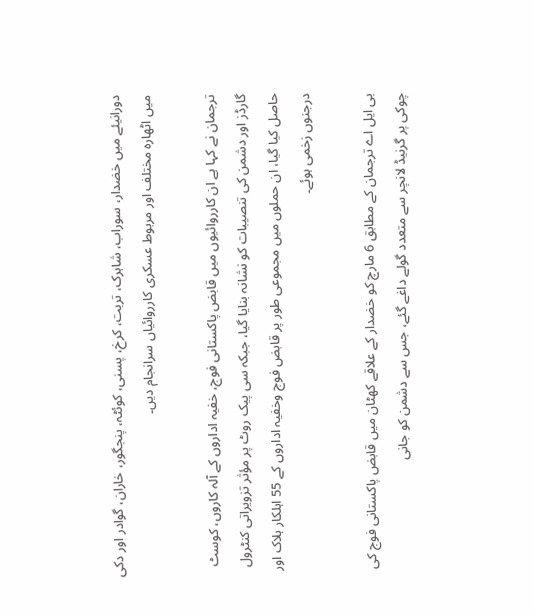دورانیئے میں خضدار، سوراب، شاہرک، تربت، کرخ، پسنی، کوئٹہ، پنجگور، خاران، گوادر اور دکی میں اٹھارہ مختلف اور مربوط عسکری کارروائیاں سرانجام دیں۔

ترجمان نے کہا ہے ان کارروائیوں میں قابض پاکستانی فوج، خفیہ اداروں کے آلہ کاروں، کوسٹ گارڈز اور دشمن کی تنصیبات کو نشانہ بنایا گیا، جبکہ سی پیک روٹ پر مؤثر تزویراتی کنٹرول حاصل کیا گیا، ان حملوں میں مجموعی طور پر قابض فوج وخفیہ اداروں کے 55 اہلکار ہلاک اور درجنوں زخمی ہوئے۔

بی ایل اے ترجمان کے مطابق 6 مارچ کو خضدار کے علاقے کھٹان میں قابض پاکستانی فوج کی چوکی پر گرنیڈ لانچر سے متعدد گولے داغے گئے، جس سے دشمن کو جانی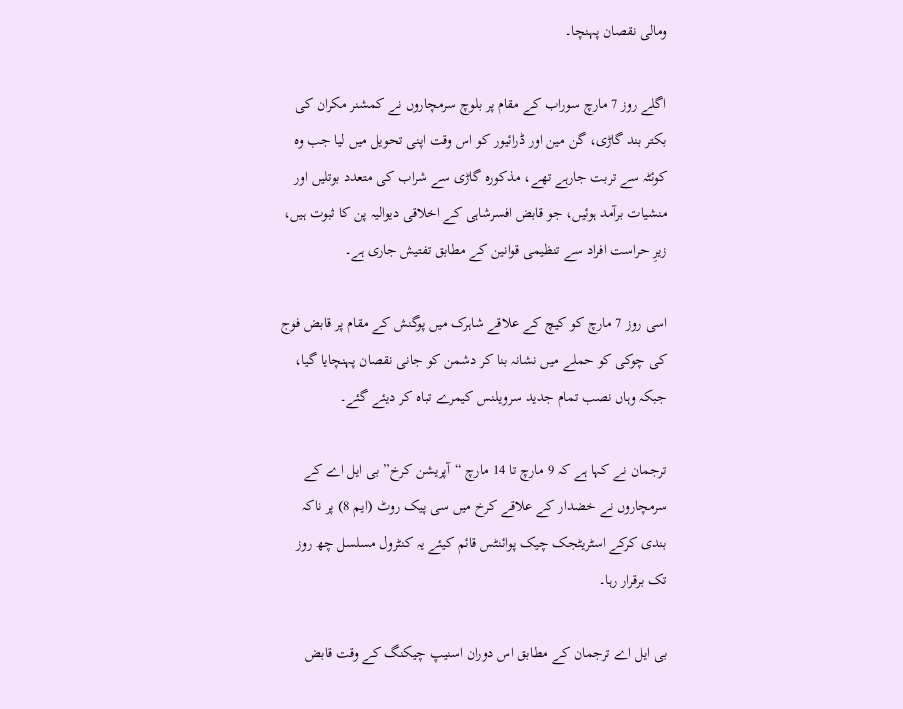ومالی نقصان پہنچا۔

اگلے روز 7 مارچ سوراب کے مقام پر بلوچ سرمچاروں نے کمشنر مکران کی بکتر بند گاڑی، گن مین اور ڈرائیور کو اس وقت اپنی تحویل میں لیا جب وہ کوئٹہ سے تربت جارہے تھے، مذکورہ گاڑی سے شراب کی متعدد بوتلیں اور منشیات برآمد ہوئیں، جو قابض افسرشاہی کے اخلاقی دیوالیہ پن کا ثبوت ہیں، زیرِ حراست افراد سے تنظیمی قوانین کے مطابق تفتیش جاری ہے۔

اسی روز 7 مارچ کو کیچ کے علاقے شاہرک میں پوگنش کے مقام پر قابض فوج کی چوکی کو حملے میں نشانہ بنا کر دشمن کو جانی نقصان پہنچایا گیا، جبکہ وہاں نصب تمام جدید سرویلنس کیمرے تباہ کر دیئے گئے۔

ترجمان نے کہا ہے کہ 9 مارچ تا 14 مارچ “آپریشن کرخ” بی ایل اے کے سرمچاروں نے خضدار کے علاقے کرخ میں سی پیک روٹ (ایم 8) پر ناکہ بندی کرکے اسٹریٹجک چیک پوائنٹس قائم کیئے یہ کنٹرول مسلسل چھ روز تک برقرار رہا۔

بی ایل اے ترجمان کے مطابق اس دوران اسنیپ چیکنگ کے وقت قابض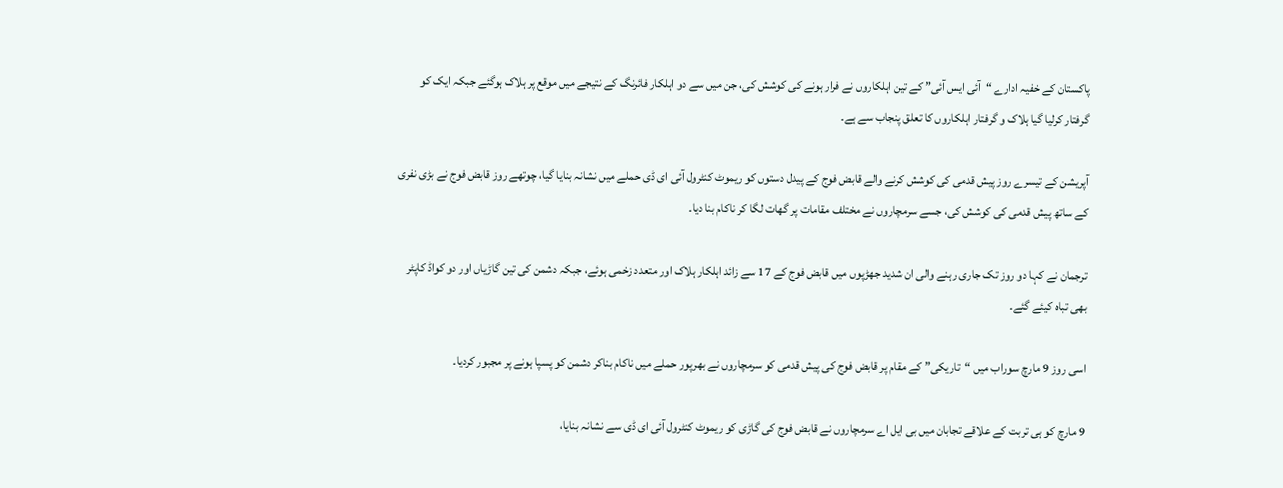پاکستان کے خفیہ ادارے “آئی ایس آئی” کے تین اہلکاروں نے فرار ہونے کی کوشش کی، جن میں سے دو اہلکار فائرنگ کے نتیجے میں موقع پر ہلاک ہوگئے جبکہ ایک کو گرفتار کرلیا گیا ہلاک و گرفتار اہلکاروں کا تعلق پنجاب سے ہے۔

آپریشن کے تیسرے روز پیش قدمی کی کوشش کرنے والے قابض فوج کے پیدل دستوں کو ریموٹ کنٹرول آئی ای ڈی حملے میں نشانہ بنایا گیا، چوتھے روز قابض فوج نے بڑی نفری کے ساتھ پیش قدمی کی کوشش کی، جسے سرمچاروں نے مختلف مقامات پر گھات لگا کر ناکام بنا دیا۔

ترجمان نے کہا دو روز تک جاری رہنے والی ان شدید جھڑپوں میں قابض فوج کے 17 سے زائد اہلکار ہلاک اور متعدد زخمی ہوئے، جبکہ دشمن کی تین گاڑیاں اور دو کواڈ کاپٹر بھی تباہ کیئے گئے۔

اسی روز 9 مارچ سوراب میں “تاریکی” کے مقام پر قابض فوج کی پیش قدمی کو سرمچاروں نے بھرپور حملے میں ناکام بناکر دشمن کو پسپا ہونے پر مجبور کردیا۔

9 مارچ کو ہی تربت کے علاقے تجابان میں بی ایل اے سرمچاروں نے قابض فوج کی گاڑی کو ریموٹ کنٹرول آئی ای ڈی سے نشانہ بنایا،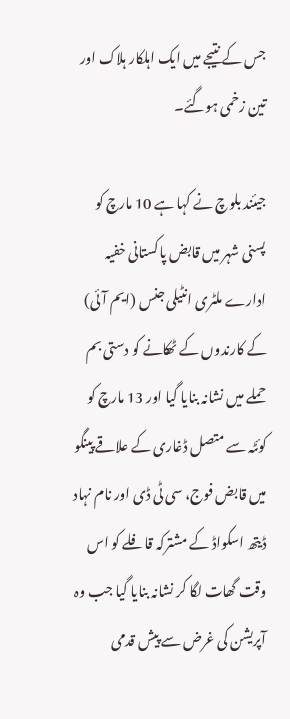جس کے نتیجے میں ایک اہلکار ہلاک اور تین زخمی ہوگئے۔

جیئند بلوچ نے کہا ہے 10 مارچ کو پسنی شہر میں قابض پاکستانی خفیہ ادارے ملٹری انٹیلی جنس (ایم آئی) کے کارندوں کے ٹھکانے کو دستی بم حملے میں نشانہ بنایا گیا اور 13 مارچ کو کوئٹہ سے متصل ڈغاری کے علاقے پینگو میں قابض فوج، سی ٹی ڈی اور نام نہاد ڈیتھ اسکواڈ کے مشترکہ قافلے کو اس وقت گھات لگا کر نشانہ بنایا گیا جب وہ آپریشن کی غرض سے پیش قدمی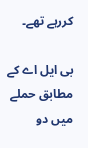کررہے تھے۔

بی ایل اے کے مطابق حملے میں دو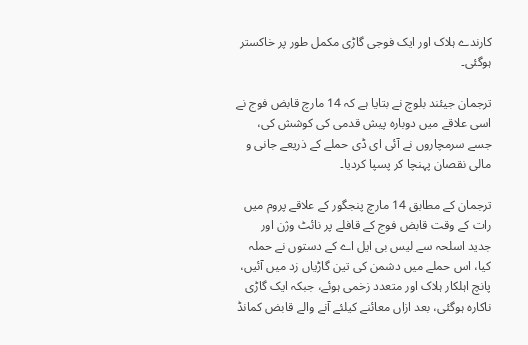کارندے ہلاک اور ایک فوجی گاڑی مکمل طور پر خاکستر ہوگئی۔

ترجمان جیئند بلوچ نے بتایا ہے کہ 14 مارچ قابض فوج نے اسی علاقے میں دوبارہ پیش قدمی کی کوشش کی، جسے سرمچاروں نے آئی ای ڈی حملے کے ذریعے جانی و مالی نقصان پہنچا کر پسپا کردیا۔

ترجمان کے مطابق 14 مارچ پنجگور کے علاقے پروم میں رات کے وقت قابض فوج کے قافلے پر نائٹ وژن اور جدید اسلحہ سے لیس بی ایل اے کے دستوں نے حملہ کیا، اس حملے میں دشمن کی تین گاڑیاں زد میں آئیں، پانچ اہلکار ہلاک اور متعدد زخمی ہوئے، جبکہ ایک گاڑی ناکارہ ہوگئی، بعد ازاں معائنے کیلئے آنے والے قابض کمانڈ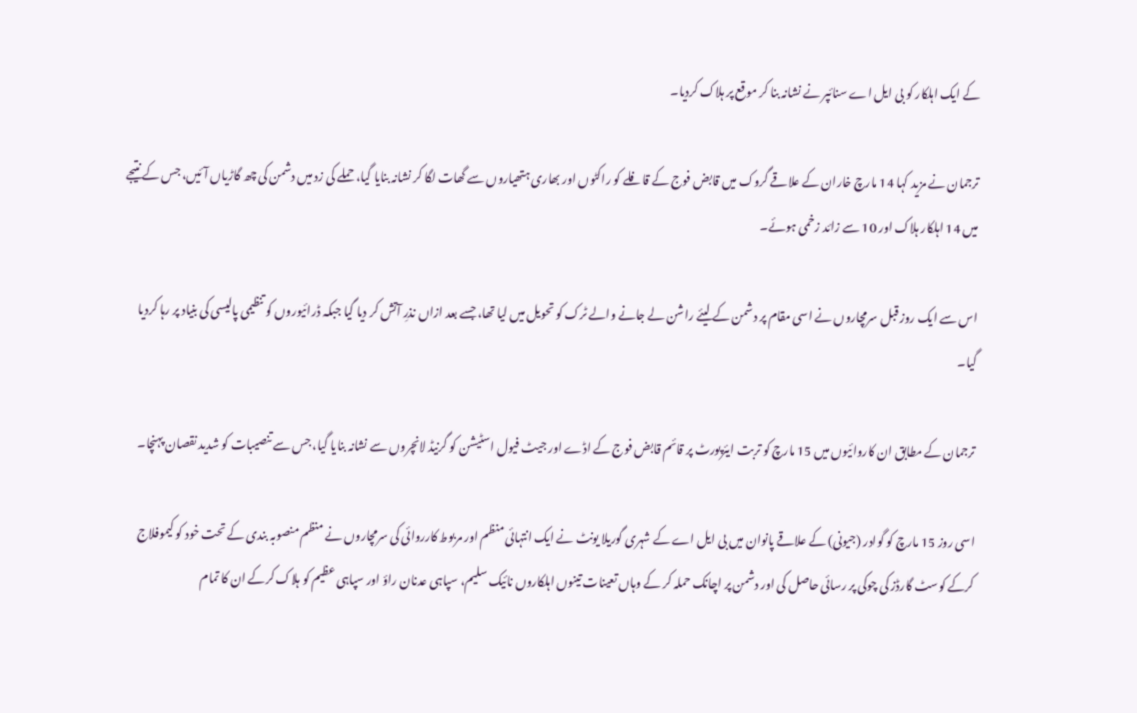کے ایک اہلکار کو بی ایل اے سنائپر نے نشانہ بنا کر موقع پر ہلاک کردیا۔

ترجمان نے مزید کہا 14 مارچ خاران کے علاقے گروک میں قابض فوج کے قافلے کو راکٹوں اور بھاری ہتھیاروں سے گھات لگا کر نشانہ بنایا گیا، حملے کی زد میں دشمن کی چھ گاڑیاں آئیں، جس کے نتیجے میں 14 اہلکار ہلاک اور 10 سے زائد زخمی ہوئے۔

اس سے ایک روز قبل سرمچاروں نے اسی مقام پر دشمن کے لیئے راشن لے جانے والے ٹرک کو تحویل میں لیا تھا، جسے بعد ازاں نذرِ آتش کر دیا گیا جبکہ ڈرائیوروں کو تنظیمی پالیسی کی بنیاد پر رہا کردیا گیا۔

ترجمان کے مطابق ان کاروائیوں میں 15 مارچ کو تربت ایئرپورٹ پر قائم قابض فوج کے اڈے اور جیٹ فیول اسٹیشن کو گرنیڈ لانچروں سے نشانہ بنایا گیا، جس سے تنصیبات کو شدید نقصان پہنچا۔

اسی روز 15 مارچ کو گوادر (جیونی) کے علاقے پانوان میں بی ایل اے کے شہری گوریلا یونٹ نے ایک انتہائی منظم اور مربوط کارروائی کی سرمچاروں نے منظم منصوبہ بندی کے تحت خود کو کیموفلاج کرکے کوسٹ گارڈز کی چوکی پر رسائی حاصل کی اور دشمن پر اچانک حملہ کر کے وہاں تعینات تینوں اہلکاروں نائیک سلیم، سپاہی عدنان راؤ اور سپاہی عظیم کو ہلاک کرکے ان کا تمام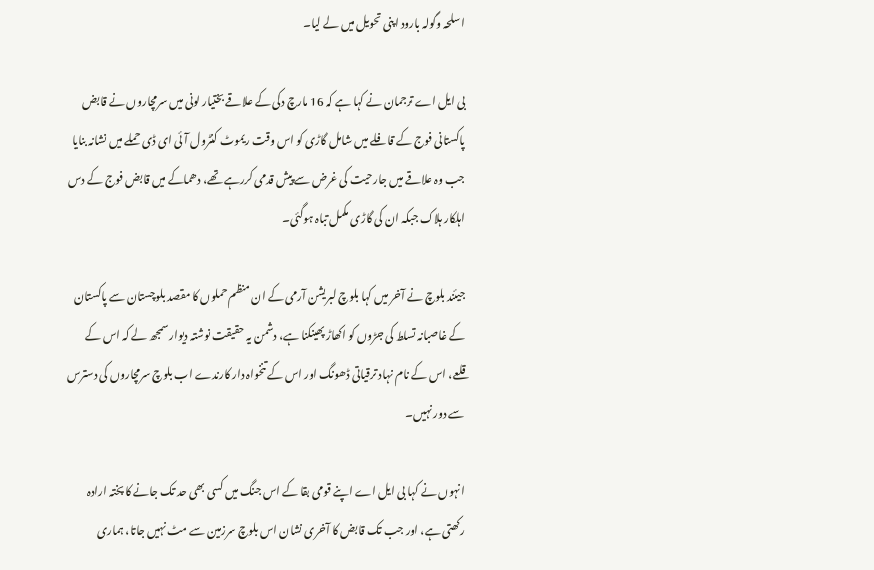اسلحہ وگولہ بارود اپنی تحویل میں لے لیا۔

بی ایل اے ترجمان نے کہا ہے کہ 16 مارچ دکی کے علاقے بختیار لونی میں سرمچاروں نے قابض پاکستانی فوج کے قافلے میں شامل گاڑی کو اس وقت ریموٹ کنٹرول آئی ای ڈی حملے میں نشانہ بنایا جب وہ علاقے میں جارحیت کی غرض سے پیش قدمی کررہے تھے، دھماکے میں قابض فوج کے دس اہلکار ہلاک جبکہ ان کی گاڑی مکمل تباہ ہوگئی۔

جیئند بلوچ نے آخر میں کہا بلوچ لبریشن آرمی کے ان منظم حملوں کا مقصد بلوچستان سے پاکستان کے غاصبانہ تسلط کی جڑوں کو اکھاڑ پھینکنا ہے، دشمن یہ حقیقت نوشتہ دیوار سمجھ لے کہ اس کے قلعے، اس کے نام نہاد ترقیاتی ڈھونگ اور اس کے تنخواہ دار کارندے اب بلوچ سرمچاروں کی دسترس سے دور نہیں۔

انہوں نے کہا بی ایل اے اپنے قومی بقا کے اس جنگ میں کسی بھی حد تک جانے کا پختہ ارادہ رکھتی ہے، اور جب تک قابض کا آخری نشان اس بلوچ سرزمین سے مٹ نہیں جاتا، ہماری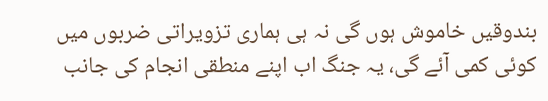بندوقیں خاموش ہوں گی نہ ہی ہماری تزویراتی ضربوں میں کوئی کمی آئے گی، یہ جنگ اب اپنے منطقی انجام کی جانب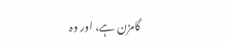گامزن ہے، اور وہ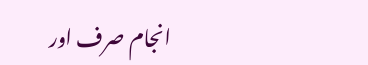انجام صرف اور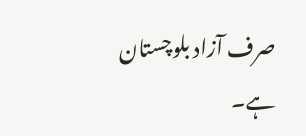صرف آزاد بلوچستان ہے۔